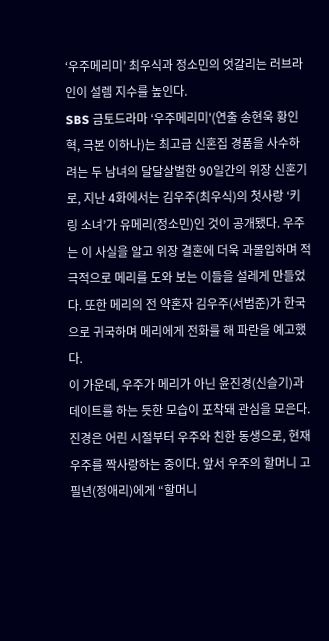‘우주메리미’ 최우식과 정소민의 엇갈리는 러브라인이 설렘 지수를 높인다.
SBS 금토드라마 ‘우주메리미'(연출 송현욱 황인혁, 극본 이하나)는 최고급 신혼집 경품을 사수하려는 두 남녀의 달달살벌한 90일간의 위장 신혼기로, 지난 4화에서는 김우주(최우식)의 첫사랑 ‘키링 소녀’가 유메리(정소민)인 것이 공개됐다. 우주는 이 사실을 알고 위장 결혼에 더욱 과몰입하며 적극적으로 메리를 도와 보는 이들을 설레게 만들었다. 또한 메리의 전 약혼자 김우주(서범준)가 한국으로 귀국하며 메리에게 전화를 해 파란을 예고했다.
이 가운데, 우주가 메리가 아닌 윤진경(신슬기)과 데이트를 하는 듯한 모습이 포착돼 관심을 모은다. 진경은 어린 시절부터 우주와 친한 동생으로, 현재 우주를 짝사랑하는 중이다. 앞서 우주의 할머니 고필년(정애리)에게 “할머니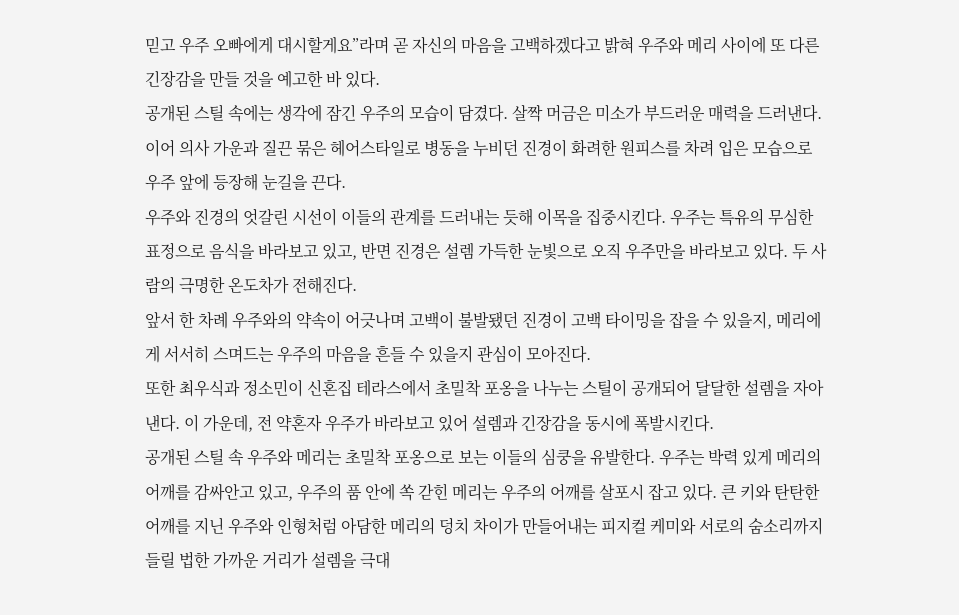믿고 우주 오빠에게 대시할게요”라며 곧 자신의 마음을 고백하겠다고 밝혀 우주와 메리 사이에 또 다른 긴장감을 만들 것을 예고한 바 있다.
공개된 스틸 속에는 생각에 잠긴 우주의 모습이 담겼다. 살짝 머금은 미소가 부드러운 매력을 드러낸다. 이어 의사 가운과 질끈 묶은 헤어스타일로 병동을 누비던 진경이 화려한 원피스를 차려 입은 모습으로 우주 앞에 등장해 눈길을 끈다.
우주와 진경의 엇갈린 시선이 이들의 관계를 드러내는 듯해 이목을 집중시킨다. 우주는 특유의 무심한 표정으로 음식을 바라보고 있고, 반면 진경은 설렘 가득한 눈빛으로 오직 우주만을 바라보고 있다. 두 사람의 극명한 온도차가 전해진다.
앞서 한 차례 우주와의 약속이 어긋나며 고백이 불발됐던 진경이 고백 타이밍을 잡을 수 있을지, 메리에게 서서히 스며드는 우주의 마음을 흔들 수 있을지 관심이 모아진다.
또한 최우식과 정소민이 신혼집 테라스에서 초밀착 포옹을 나누는 스틸이 공개되어 달달한 설렘을 자아낸다. 이 가운데, 전 약혼자 우주가 바라보고 있어 설렘과 긴장감을 동시에 폭발시킨다.
공개된 스틸 속 우주와 메리는 초밀착 포옹으로 보는 이들의 심쿵을 유발한다. 우주는 박력 있게 메리의 어깨를 감싸안고 있고, 우주의 품 안에 쏙 갇힌 메리는 우주의 어깨를 살포시 잡고 있다. 큰 키와 탄탄한 어깨를 지닌 우주와 인형처럼 아담한 메리의 덩치 차이가 만들어내는 피지컬 케미와 서로의 숨소리까지 들릴 법한 가까운 거리가 설렘을 극대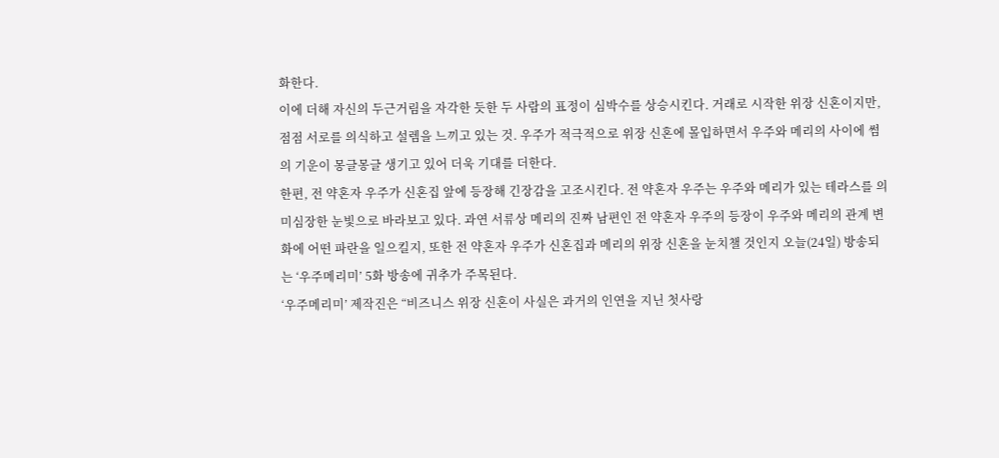화한다.
이에 더해 자신의 두근거림을 자각한 듯한 두 사람의 표정이 심박수를 상승시킨다. 거래로 시작한 위장 신혼이지만, 점점 서로를 의식하고 설렘을 느끼고 있는 것. 우주가 적극적으로 위장 신혼에 몰입하면서 우주와 메리의 사이에 썸의 기운이 몽글몽글 생기고 있어 더욱 기대를 더한다.
한편, 전 약혼자 우주가 신혼집 앞에 등장해 긴장감을 고조시킨다. 전 약혼자 우주는 우주와 메리가 있는 테라스를 의미심장한 눈빛으로 바라보고 있다. 과연 서류상 메리의 진짜 남편인 전 약혼자 우주의 등장이 우주와 메리의 관계 변화에 어떤 파란을 일으킬지, 또한 전 약혼자 우주가 신혼집과 메리의 위장 신혼을 눈치챌 것인지 오늘(24일) 방송되는 ‘우주메리미’ 5화 방송에 귀추가 주목된다.
‘우주메리미’ 제작진은 “비즈니스 위장 신혼이 사실은 과거의 인연을 지닌 첫사랑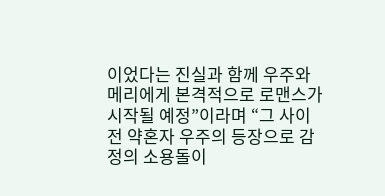이었다는 진실과 함께 우주와 메리에게 본격적으로 로맨스가 시작될 예정”이라며 “그 사이 전 약혼자 우주의 등장으로 감정의 소용돌이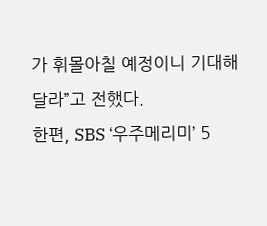가 휘몰아칠 예정이니 기대해달라”고 전했다.
한편, SBS ‘우주메리미’ 5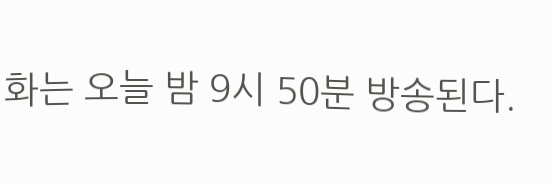화는 오늘 밤 9시 50분 방송된다.